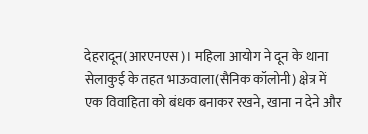देहरादून(आरएनएस)। महिला आयोग ने दून के थाना सेलाकुई के तहत भाऊवाला(सैनिक कॉलोनी) क्षेत्र में एक विवाहिता को बंधक बनाकर रखने, खाना न देने और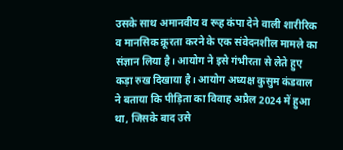उसके साथ अमानवीय व रूह कंपा देने वाली शारीरिक व मानसिक क्रूरता करने के एक संवेदनशील मामले का संज्ञान लिया है। आयोग ने इसे गंभीरता से लेते हुए कड़ा रुख दिखाया है। आयोग अध्यक्ष कुसुम कंडवाल ने बताया कि पीड़िता का विवाह अप्रैल 2024 में हुआ था, जिसके बाद उसे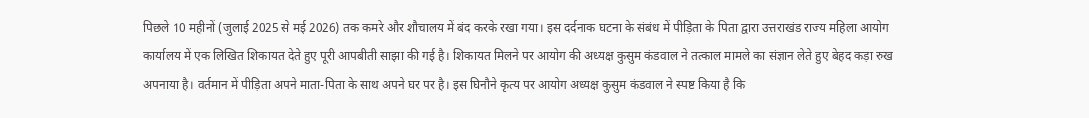पिछले 10 महीनों (जुलाई 2025 से मई 2026) तक कमरे और शौचालय में बंद करके रखा गया। इस दर्दनाक घटना के संबंध में पीड़िता के पिता द्वारा उत्तराखंड राज्य महिला आयोग कार्यालय में एक लिखित शिकायत देते हुए पूरी आपबीती साझा की गई है। शिकायत मिलने पर आयोग की अध्यक्ष कुसुम कंडवाल ने तत्काल मामले का संज्ञान लेते हुए बेहद कड़ा रुख अपनाया है। वर्तमान में पीड़िता अपने माता-पिता के साथ अपने घर पर है। इस घिनौने कृत्य पर आयोग अध्यक्ष कुसुम कंडवाल ने स्पष्ट किया है कि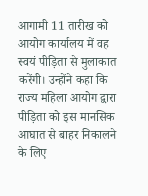आगामी 11 तारीख को आयोग कार्यालय में वह स्वयं पीड़िता से मुलाकात करेंगी। उन्होंने कहा कि राज्य महिला आयोग द्वारा पीड़िता को इस मानसिक आघात से बाहर निकालने के लिए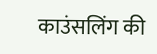काउंसलिंग की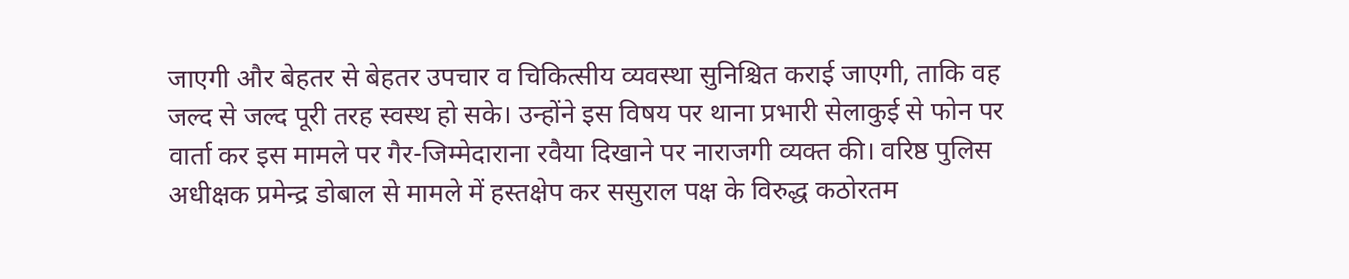जाएगी और बेहतर से बेहतर उपचार व चिकित्सीय व्यवस्था सुनिश्चित कराई जाएगी, ताकि वह जल्द से जल्द पूरी तरह स्वस्थ हो सके। उन्होंने इस विषय पर थाना प्रभारी सेलाकुई से फोन पर वार्ता कर इस मामले पर गैर-जिम्मेदाराना रवैया दिखाने पर नाराजगी व्यक्त की। वरिष्ठ पुलिस अधीक्षक प्रमेन्द्र डोबाल से मामले में हस्तक्षेप कर ससुराल पक्ष के विरुद्ध कठोरतम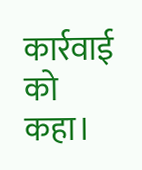कार्रवाई को कहा।